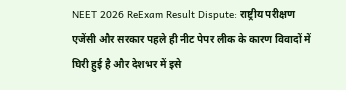NEET 2026 ReExam Result Dispute: राष्ट्रीय परीक्षण एजेंसी और सरकार पहले ही नीट पेपर लीक के कारण विवादों में घिरी हुई है और देशभर में इसे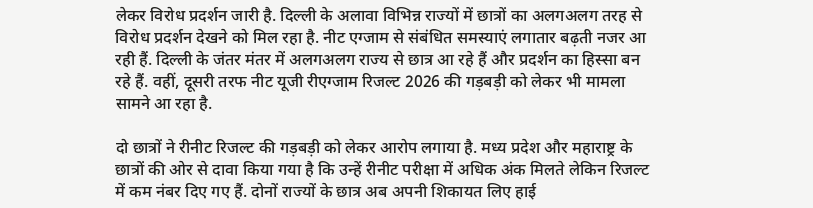लेकर विरोध प्रदर्शन जारी है. दिल्ली के अलावा विभिन्न राज्यों में छात्रों का अलगअलग तरह से विरोध प्रदर्शन देखने को मिल रहा है. नीट एग्जाम से संबंधित समस्याएं लगातार बढ़ती नजर आ रही हैं. दिल्ली के जंतर मंतर में अलगअलग राज्य से छात्र आ रहे हैं और प्रदर्शन का हिस्सा बन रहे हैं. वहीं, दूसरी तरफ नीट यूजी रीएग्जाम रिजल्ट 2026 की गड़बड़ी को लेकर भी मामला सामने आ रहा है.

दो छात्रों ने रीनीट रिजल्ट की गड़बड़ी को लेकर आरोप लगाया है. मध्य प्रदेश और महाराष्ट्र के छात्रों की ओर से दावा किया गया है कि उन्हें रीनीट परीक्षा में अधिक अंक मिलते लेकिन रिजल्ट में कम नंबर दिए गए हैं. दोनों राज्यों के छात्र अब अपनी शिकायत लिए हाई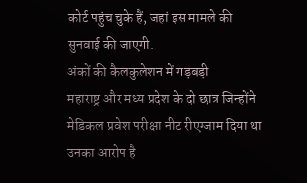कोर्ट पहुंच चुके हैं, जहां इस मामले की सुनवाई की जाएगी.
अंकों की कैलकुलेशन में गड़बड़ी
महाराष्ट्र और मध्य प्रदेश के दो छात्र जिन्होंने मेडिकल प्रवेश परीक्षा नीट रीएग्जाम दिया था उनका आरोप है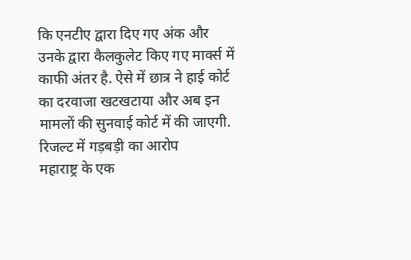कि एनटीए द्वारा दिए गए अंक और उनके द्वारा कैलकुलेट किए गए मार्क्स में काफी अंतर है. ऐसे में छात्र ने हाई कोर्ट का दरवाजा खटखटाया और अब इन मामलों की सुनवाई कोर्ट में की जाएगी.
रिजल्ट में गड़बड़ी का आरोप
महाराष्ट्र के एक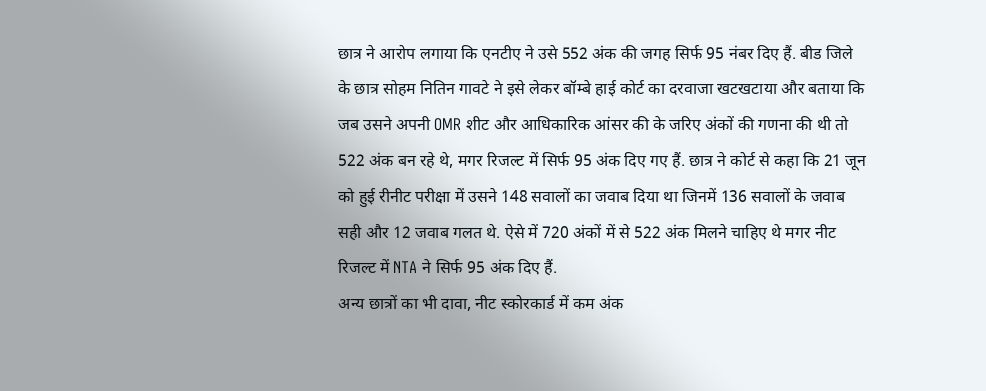छात्र ने आरोप लगाया कि एनटीए ने उसे 552 अंक की जगह सिर्फ 95 नंबर दिए हैं. बीड जिले के छात्र सोहम नितिन गावटे ने इसे लेकर बॉम्बे हाई कोर्ट का दरवाजा खटखटाया और बताया कि जब उसने अपनी OMR शीट और आधिकारिक आंसर की के जरिए अंकों की गणना की थी तो 522 अंक बन रहे थे, मगर रिजल्ट में सिर्फ 95 अंक दिए गए हैं. छात्र ने कोर्ट से कहा कि 21 जून को हुई रीनीट परीक्षा में उसने 148 सवालों का जवाब दिया था जिनमें 136 सवालों के जवाब सही और 12 जवाब गलत थे. ऐसे में 720 अंकों में से 522 अंक मिलने चाहिए थे मगर नीट रिजल्ट में NTA ने सिर्फ 95 अंक दिए हैं.
अन्य छात्रों का भी दावा, नीट स्कोरकार्ड में कम अंक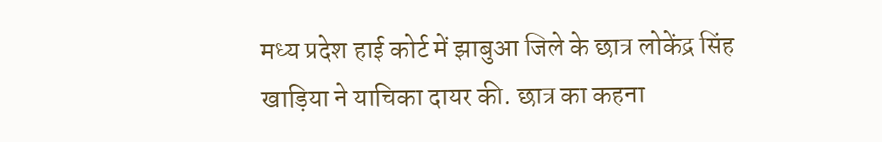मध्य प्रदेश हाई कोर्ट में झाबुआ जिले के छात्र लोकेंद्र सिंह खाड़िया ने याचिका दायर की. छात्र का कहना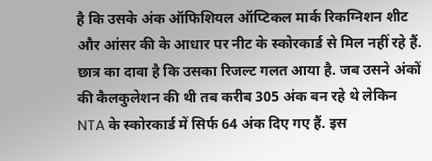है कि उसके अंक ऑफिशियल ऑप्टिकल मार्क रिकग्निशन शीट और आंसर की के आधार पर नीट के स्कोरकार्ड से मिल नहीं रहे हैं. छात्र का दावा है कि उसका रिजल्ट गलत आया है. जब उसने अंकों की कैलकुलेशन की थी तब करीब 305 अंक बन रहे थे लेकिन NTA के स्कोरकार्ड में सिर्फ 64 अंक दिए गए हैं. इस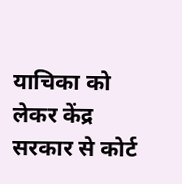याचिका को लेकर केंद्र सरकार से कोर्ट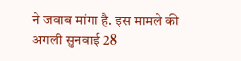ने जवाब मांगा है. इस मामले की अगली सुनवाई 28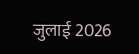जुलाई 2026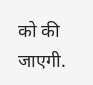को की जाएगी.